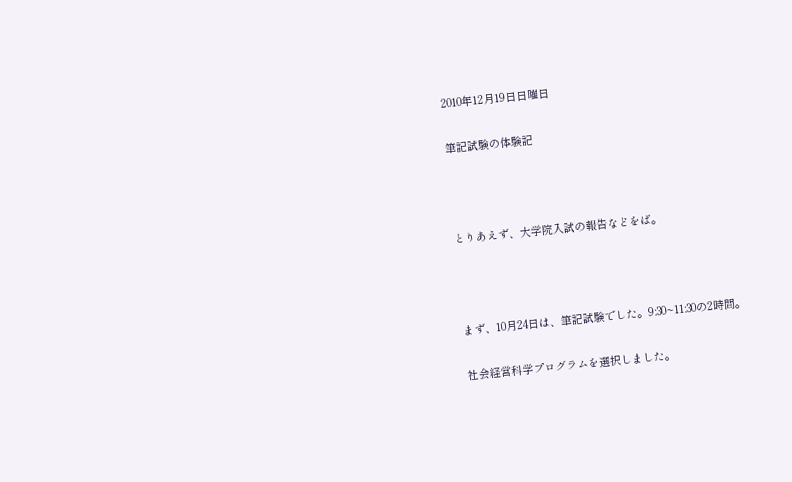2010年12月19日日曜日

筆記試験の体験記



とりあえず、大学院入試の報告などをば。



まず、10月24日は、筆記試験でした。9:30~11:30の2時間。

社会経営科学プログラムを選択しました。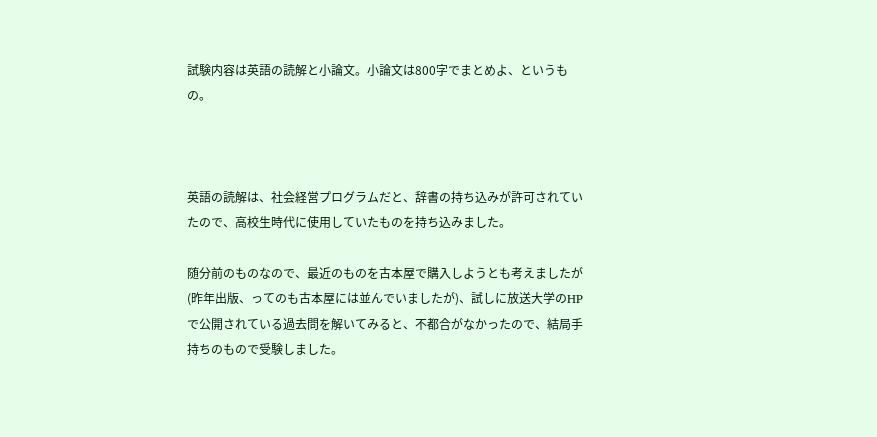試験内容は英語の読解と小論文。小論文は800字でまとめよ、というもの。



英語の読解は、社会経営プログラムだと、辞書の持ち込みが許可されていたので、高校生時代に使用していたものを持ち込みました。

随分前のものなので、最近のものを古本屋で購入しようとも考えましたが(昨年出版、ってのも古本屋には並んでいましたが)、試しに放送大学のHPで公開されている過去問を解いてみると、不都合がなかったので、結局手持ちのもので受験しました。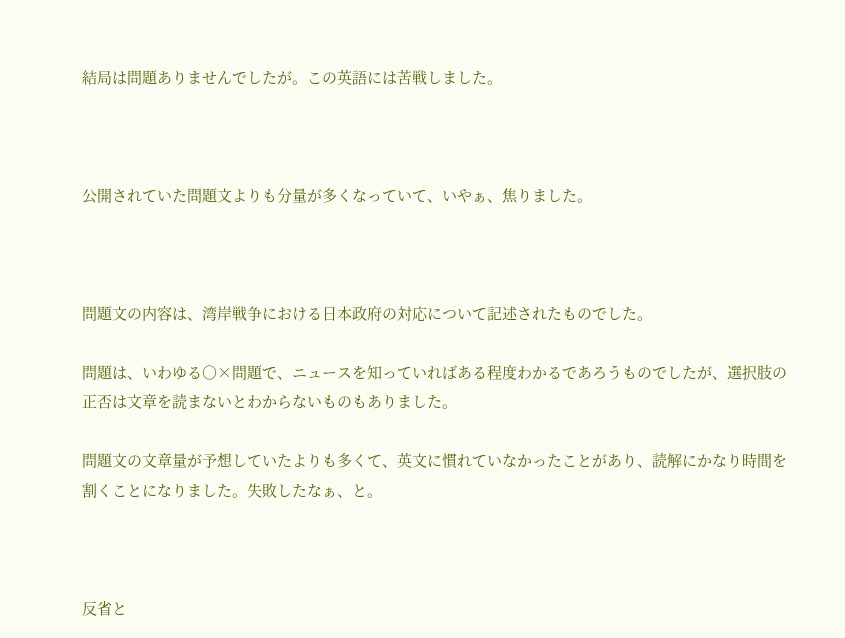結局は問題ありませんでしたが。この英語には苦戦しました。



公開されていた問題文よりも分量が多くなっていて、いやぁ、焦りました。



問題文の内容は、湾岸戦争における日本政府の対応について記述されたものでした。

問題は、いわゆる○×問題で、ニュースを知っていればある程度わかるであろうものでしたが、選択肢の正否は文章を読まないとわからないものもありました。

問題文の文章量が予想していたよりも多くて、英文に慣れていなかったことがあり、読解にかなり時間を割くことになりました。失敗したなぁ、と。



反省と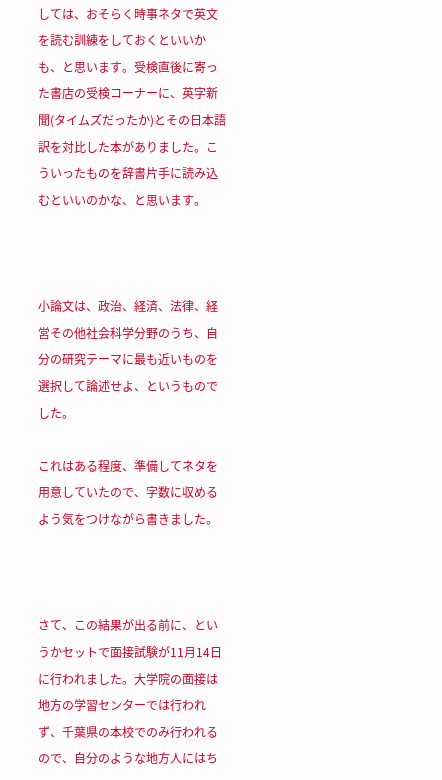しては、おそらく時事ネタで英文を読む訓練をしておくといいかも、と思います。受検直後に寄った書店の受検コーナーに、英字新聞(タイムズだったか)とその日本語訳を対比した本がありました。こういったものを辞書片手に読み込むといいのかな、と思います。



小論文は、政治、経済、法律、経営その他社会科学分野のうち、自分の研究テーマに最も近いものを選択して論述せよ、というものでした。

これはある程度、準備してネタを用意していたので、字数に収めるよう気をつけながら書きました。



さて、この結果が出る前に、というかセットで面接試験が11月14日に行われました。大学院の面接は地方の学習センターでは行われず、千葉県の本校でのみ行われるので、自分のような地方人にはち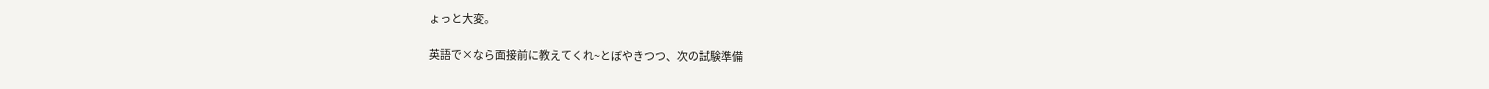ょっと大変。

英語で×なら面接前に教えてくれ~とぼやきつつ、次の試験準備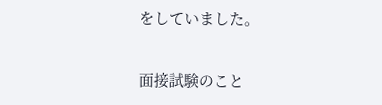をしていました。

面接試験のこと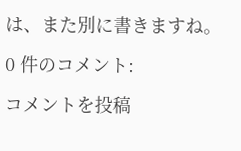は、また別に書きますね。

0 件のコメント:

コメントを投稿